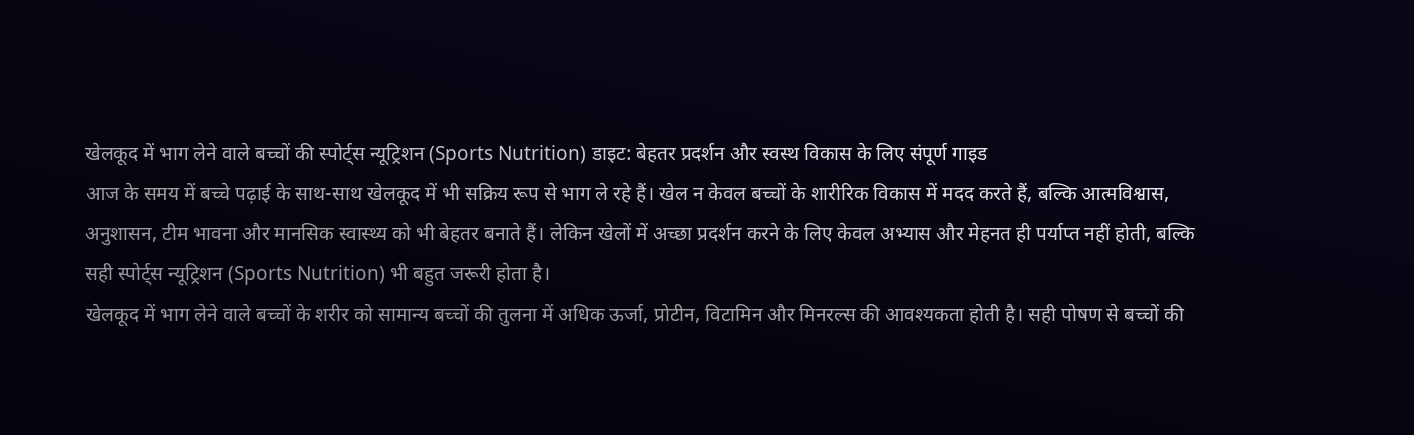खेलकूद में भाग लेने वाले बच्चों की स्पोर्ट्स न्यूट्रिशन (Sports Nutrition) डाइट: बेहतर प्रदर्शन और स्वस्थ विकास के लिए संपूर्ण गाइड
आज के समय में बच्चे पढ़ाई के साथ-साथ खेलकूद में भी सक्रिय रूप से भाग ले रहे हैं। खेल न केवल बच्चों के शारीरिक विकास में मदद करते हैं, बल्कि आत्मविश्वास, अनुशासन, टीम भावना और मानसिक स्वास्थ्य को भी बेहतर बनाते हैं। लेकिन खेलों में अच्छा प्रदर्शन करने के लिए केवल अभ्यास और मेहनत ही पर्याप्त नहीं होती, बल्कि सही स्पोर्ट्स न्यूट्रिशन (Sports Nutrition) भी बहुत जरूरी होता है।
खेलकूद में भाग लेने वाले बच्चों के शरीर को सामान्य बच्चों की तुलना में अधिक ऊर्जा, प्रोटीन, विटामिन और मिनरल्स की आवश्यकता होती है। सही पोषण से बच्चों की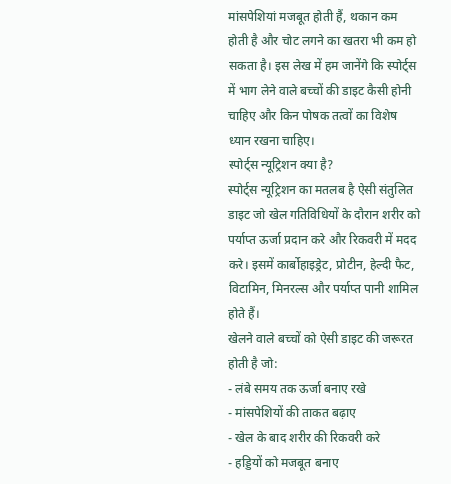मांसपेशियां मजबूत होती हैं, थकान कम होती है और चोट लगने का खतरा भी कम हो सकता है। इस लेख में हम जानेंगे कि स्पोर्ट्स में भाग लेने वाले बच्चों की डाइट कैसी होनी चाहिए और किन पोषक तत्वों का विशेष ध्यान रखना चाहिए।
स्पोर्ट्स न्यूट्रिशन क्या है?
स्पोर्ट्स न्यूट्रिशन का मतलब है ऐसी संतुलित डाइट जो खेल गतिविधियों के दौरान शरीर को पर्याप्त ऊर्जा प्रदान करे और रिकवरी में मदद करे। इसमें कार्बोहाइड्रेट, प्रोटीन, हेल्दी फैट, विटामिन, मिनरल्स और पर्याप्त पानी शामिल होते हैं।
खेलने वाले बच्चों को ऐसी डाइट की जरूरत होती है जो:
- लंबे समय तक ऊर्जा बनाए रखे
- मांसपेशियों की ताकत बढ़ाए
- खेल के बाद शरीर की रिकवरी करे
- हड्डियों को मजबूत बनाए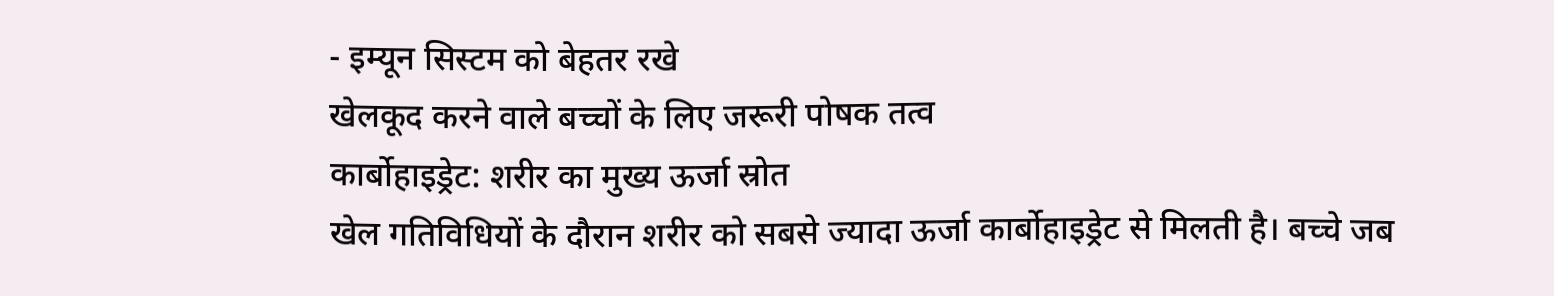- इम्यून सिस्टम को बेहतर रखे
खेलकूद करने वाले बच्चों के लिए जरूरी पोषक तत्व
कार्बोहाइड्रेट: शरीर का मुख्य ऊर्जा स्रोत
खेल गतिविधियों के दौरान शरीर को सबसे ज्यादा ऊर्जा कार्बोहाइड्रेट से मिलती है। बच्चे जब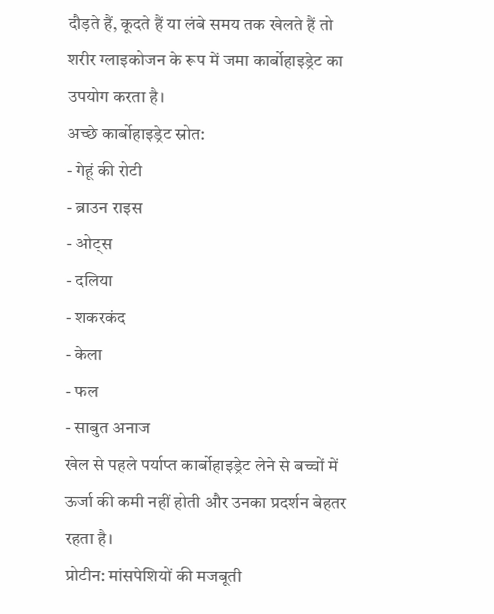दौड़ते हैं, कूदते हैं या लंबे समय तक खेलते हैं तो शरीर ग्लाइकोजन के रूप में जमा कार्बोहाइड्रेट का उपयोग करता है।
अच्छे कार्बोहाइड्रेट स्रोत:
- गेहूं की रोटी
- ब्राउन राइस
- ओट्स
- दलिया
- शकरकंद
- केला
- फल
- साबुत अनाज
खेल से पहले पर्याप्त कार्बोहाइड्रेट लेने से बच्चों में ऊर्जा की कमी नहीं होती और उनका प्रदर्शन बेहतर रहता है।
प्रोटीन: मांसपेशियों की मजबूती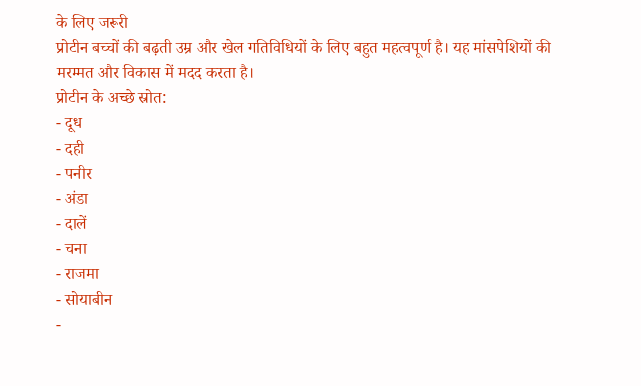के लिए जरूरी
प्रोटीन बच्चों की बढ़ती उम्र और खेल गतिविधियों के लिए बहुत महत्वपूर्ण है। यह मांसपेशियों की मरम्मत और विकास में मदद करता है।
प्रोटीन के अच्छे स्रोत:
- दूध
- दही
- पनीर
- अंडा
- दालें
- चना
- राजमा
- सोयाबीन
-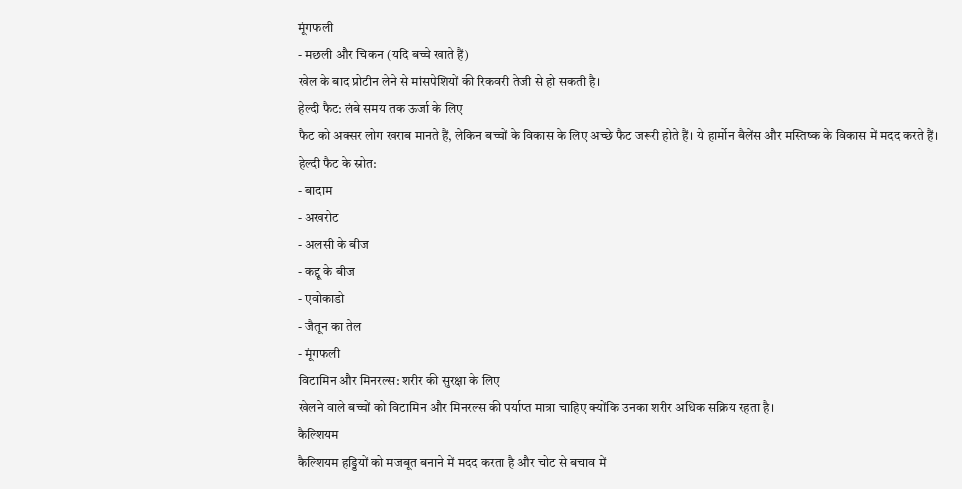मूंगफली
- मछली और चिकन (यदि बच्चे खाते हैं)
खेल के बाद प्रोटीन लेने से मांसपेशियों की रिकवरी तेजी से हो सकती है।
हेल्दी फैट: लंबे समय तक ऊर्जा के लिए
फैट को अक्सर लोग खराब मानते हैं, लेकिन बच्चों के विकास के लिए अच्छे फैट जरूरी होते हैं। ये हार्मोन बैलेंस और मस्तिष्क के विकास में मदद करते हैं।
हेल्दी फैट के स्रोत:
- बादाम
- अखरोट
- अलसी के बीज
- कद्दू के बीज
- एवोकाडो
- जैतून का तेल
- मूंगफली
विटामिन और मिनरल्स: शरीर की सुरक्षा के लिए
खेलने वाले बच्चों को विटामिन और मिनरल्स की पर्याप्त मात्रा चाहिए क्योंकि उनका शरीर अधिक सक्रिय रहता है।
कैल्शियम
कैल्शियम हड्डियों को मजबूत बनाने में मदद करता है और चोट से बचाव में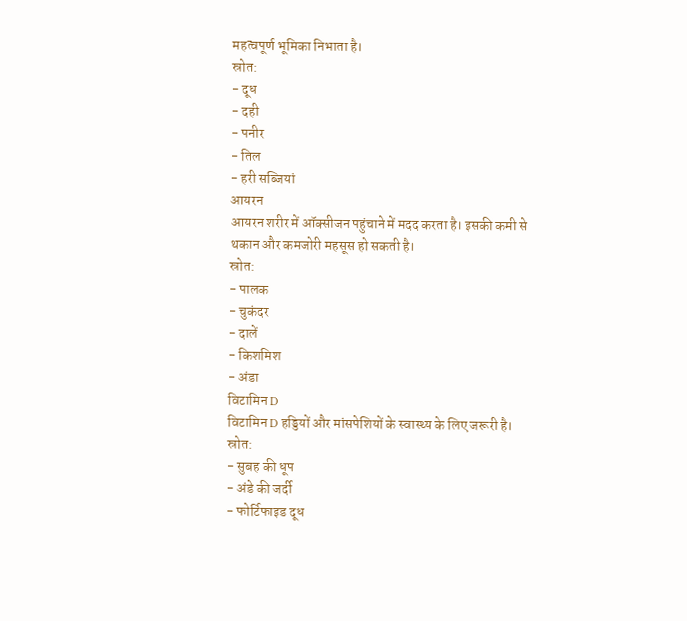महत्वपूर्ण भूमिका निभाता है।
स्रोत:
- दूध
- दही
- पनीर
- तिल
- हरी सब्जियां
आयरन
आयरन शरीर में ऑक्सीजन पहुंचाने में मदद करता है। इसकी कमी से थकान और कमजोरी महसूस हो सकती है।
स्रोत:
- पालक
- चुकंदर
- दालें
- किशमिश
- अंडा
विटामिन D
विटामिन D हड्डियों और मांसपेशियों के स्वास्थ्य के लिए जरूरी है।
स्रोत:
- सुबह की धूप
- अंडे की जर्दी
- फोर्टिफाइड दूध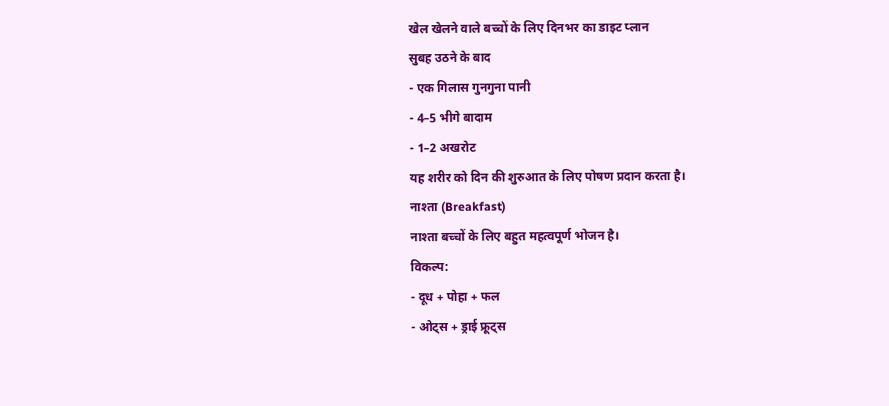खेल खेलने वाले बच्चों के लिए दिनभर का डाइट प्लान
सुबह उठने के बाद
- एक गिलास गुनगुना पानी
- 4–5 भीगे बादाम
- 1–2 अखरोट
यह शरीर को दिन की शुरुआत के लिए पोषण प्रदान करता है।
नाश्ता (Breakfast)
नाश्ता बच्चों के लिए बहुत महत्वपूर्ण भोजन है।
विकल्प:
- दूध + पोहा + फल
- ओट्स + ड्राई फ्रूट्स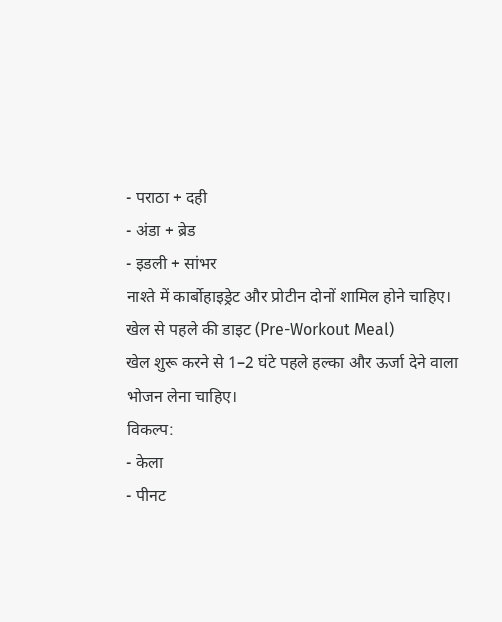- पराठा + दही
- अंडा + ब्रेड
- इडली + सांभर
नाश्ते में कार्बोहाइड्रेट और प्रोटीन दोनों शामिल होने चाहिए।
खेल से पहले की डाइट (Pre-Workout Meal)
खेल शुरू करने से 1–2 घंटे पहले हल्का और ऊर्जा देने वाला भोजन लेना चाहिए।
विकल्प:
- केला
- पीनट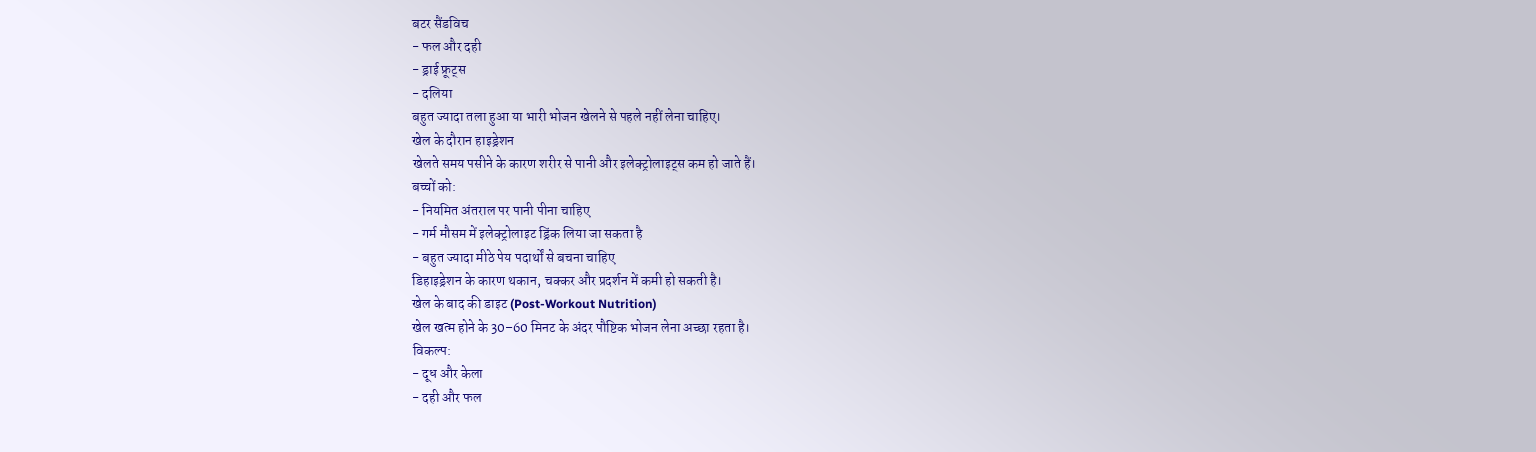बटर सैंडविच
- फल और दही
- ड्राई फ्रूट्स
- दलिया
बहुत ज्यादा तला हुआ या भारी भोजन खेलने से पहले नहीं लेना चाहिए।
खेल के दौरान हाइड्रेशन
खेलते समय पसीने के कारण शरीर से पानी और इलेक्ट्रोलाइट्स कम हो जाते हैं।
बच्चों को:
- नियमित अंतराल पर पानी पीना चाहिए
- गर्म मौसम में इलेक्ट्रोलाइट ड्रिंक लिया जा सकता है
- बहुत ज्यादा मीठे पेय पदार्थों से बचना चाहिए
डिहाइड्रेशन के कारण थकान, चक्कर और प्रदर्शन में कमी हो सकती है।
खेल के बाद की डाइट (Post-Workout Nutrition)
खेल खत्म होने के 30–60 मिनट के अंदर पौष्टिक भोजन लेना अच्छा रहता है।
विकल्प:
- दूध और केला
- दही और फल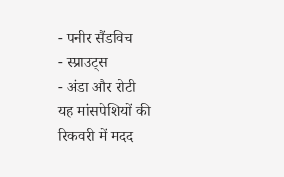- पनीर सैंडविच
- स्प्राउट्स
- अंडा और रोटी
यह मांसपेशियों की रिकवरी में मदद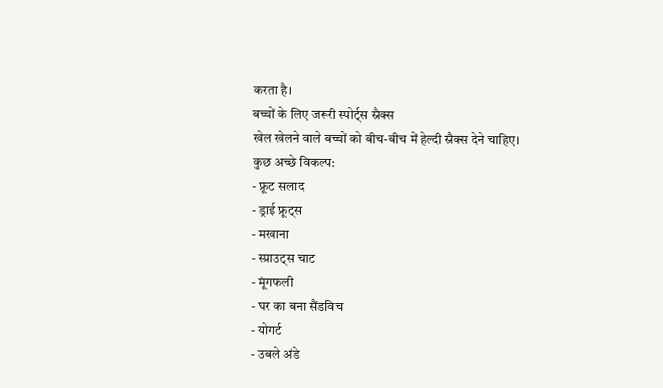करता है।
बच्चों के लिए जरूरी स्पोर्ट्स स्नैक्स
खेल खेलने वाले बच्चों को बीच-बीच में हेल्दी स्नैक्स देने चाहिए।
कुछ अच्छे विकल्प:
- फ्रूट सलाद
- ड्राई फ्रूट्स
- मखाना
- स्प्राउट्स चाट
- मूंगफली
- घर का बना सैंडविच
- योगर्ट
- उबले अंडे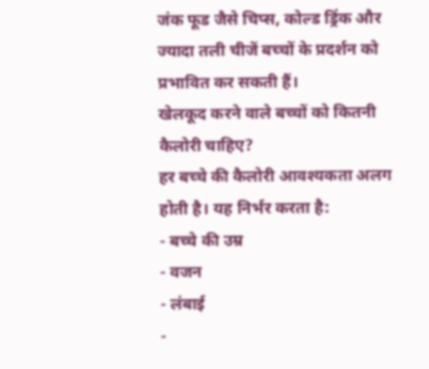जंक फूड जैसे चिप्स, कोल्ड ड्रिंक और ज्यादा तली चीजें बच्चों के प्रदर्शन को प्रभावित कर सकती हैं।
खेलकूद करने वाले बच्चों को कितनी कैलोरी चाहिए?
हर बच्चे की कैलोरी आवश्यकता अलग होती है। यह निर्भर करता है:
- बच्चे की उम्र
- वजन
- लंबाई
-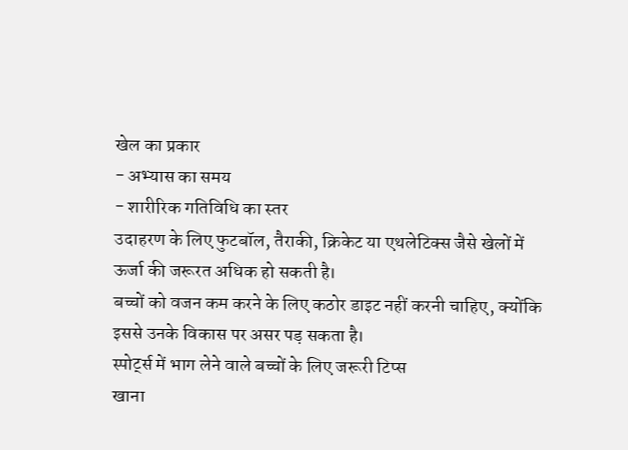खेल का प्रकार
- अभ्यास का समय
- शारीरिक गतिविधि का स्तर
उदाहरण के लिए फुटबॉल, तैराकी, क्रिकेट या एथलेटिक्स जैसे खेलों में ऊर्जा की जरूरत अधिक हो सकती है।
बच्चों को वजन कम करने के लिए कठोर डाइट नहीं करनी चाहिए, क्योंकि इससे उनके विकास पर असर पड़ सकता है।
स्पोर्ट्स में भाग लेने वाले बच्चों के लिए जरूरी टिप्स
खाना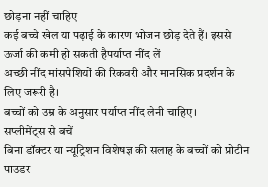छोड़ना नहीं चाहिए
कई बच्चे खेल या पढ़ाई के कारण भोजन छोड़ देते हैं। इससे ऊर्जा की कमी हो सकती हैपर्याप्त नींद लें
अच्छी नींद मांसपेशियों की रिकवरी और मानसिक प्रदर्शन के लिए जरूरी है।
बच्चों को उम्र के अनुसार पर्याप्त नींद लेनी चाहिए।
सप्लीमेंट्स से बचें
बिना डॉक्टर या न्यूट्रिशन विशेषज्ञ की सलाह के बच्चों को प्रोटीन पाउडर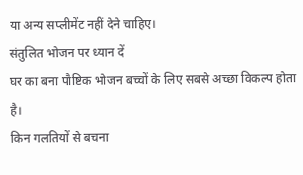या अन्य सप्लीमेंट नहीं देने चाहिए।
संतुलित भोजन पर ध्यान दें
घर का बना पौष्टिक भोजन बच्चों के लिए सबसे अच्छा विकल्प होता है।
किन गलतियों से बचना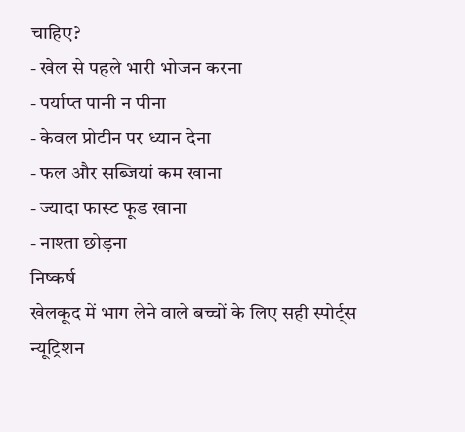चाहिए?
- खेल से पहले भारी भोजन करना
- पर्याप्त पानी न पीना
- केवल प्रोटीन पर ध्यान देना
- फल और सब्जियां कम खाना
- ज्यादा फास्ट फूड खाना
- नाश्ता छोड़ना
निष्कर्ष
खेलकूद में भाग लेने वाले बच्चों के लिए सही स्पोर्ट्स न्यूट्रिशन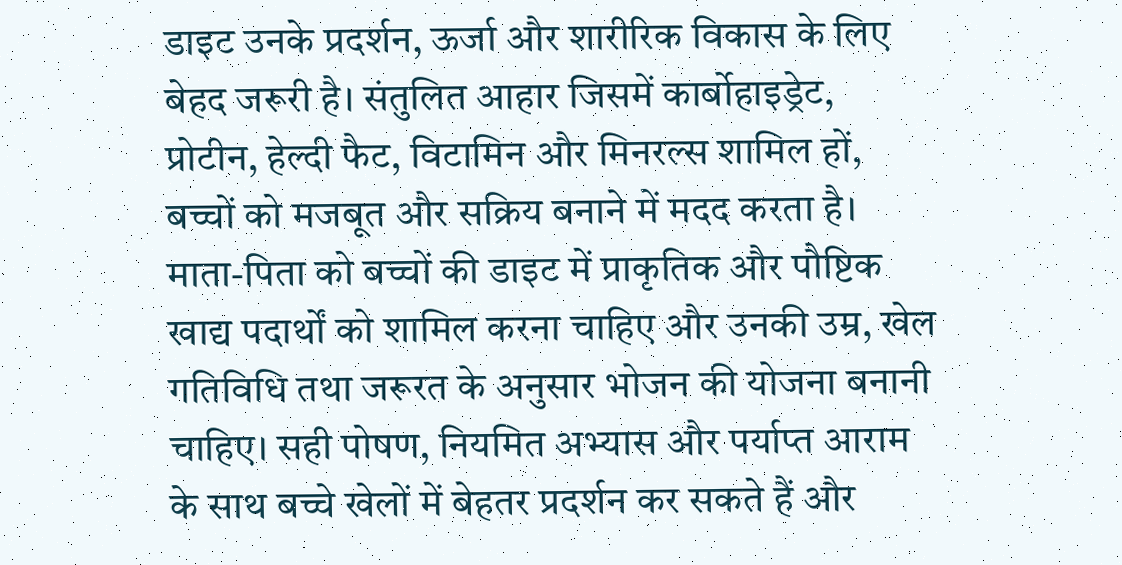डाइट उनके प्रदर्शन, ऊर्जा और शारीरिक विकास के लिए बेहद जरूरी है। संतुलित आहार जिसमें कार्बोहाइड्रेट, प्रोटीन, हेल्दी फैट, विटामिन और मिनरल्स शामिल हों, बच्चों को मजबूत और सक्रिय बनाने में मदद करता है।
माता-पिता को बच्चों की डाइट में प्राकृतिक और पौष्टिक खाद्य पदार्थों को शामिल करना चाहिए और उनकी उम्र, खेल गतिविधि तथा जरूरत के अनुसार भोजन की योजना बनानी चाहिए। सही पोषण, नियमित अभ्यास और पर्याप्त आराम के साथ बच्चे खेलों में बेहतर प्रदर्शन कर सकते हैं और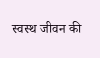स्वस्थ जीवन की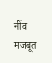नींव मजबूत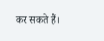कर सकते हैं।